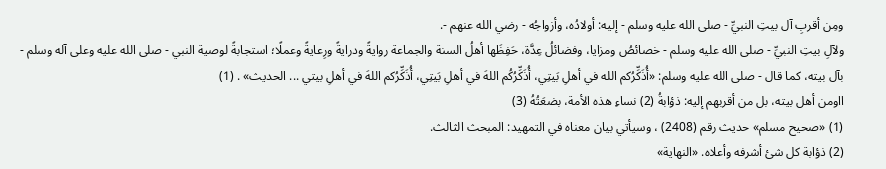ومِن أقربِ آل بيتِ النبيِّ - صلى الله عليه وسلم - إليه: أولادُه، وأزواجُه - رضي الله عنهم -.
ولآلِ بيتِ النبيِّ - صلى الله عليه وسلم - خصائصُ ومزايا، وفضائلُ عِدَّة، حَفِظَها أهلُ السنة والجماعة روايةً ودرايةً ورِعايةً وعملًا؛ استجابةً لوصية النبي - صلى الله عليه وعلى آله وسلم - بآل بيته، كما قال - صلى الله عليه وسلم: «أُذَكِّرُكم الله في أهلِ بَيتِي، أُذَكِّرُكُم اللهَ في أهلِ بَيتِي، أُذَكِّرُكم اللهَ في أهلِ بيتي ... الحديث» . (1)
ااومن أهل بيته، بل من أقربهم إليه: ذؤابةُ (2) نساءِ هذه الأمة، بضعَتُهُ (3)
(1) «صحيح مسلم» حديث رقم (2408) ، وسيأتي بيان معناه في التمهيد: المبحث الثالث.
(2) ذؤابة كل شئ أشرفه وأعلاه. «النهاية»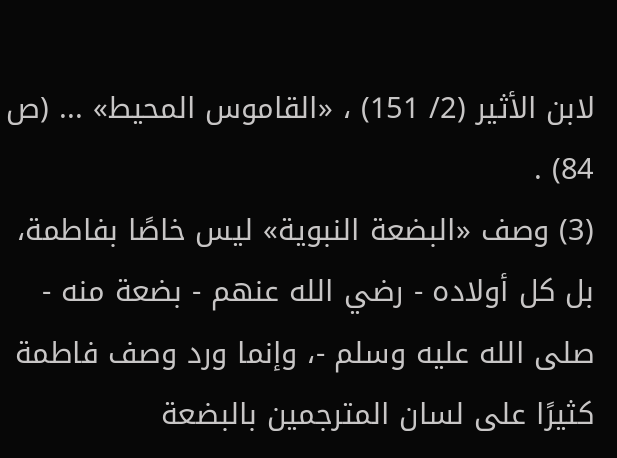لابن الأثير (2/ 151) ، «القاموس المحيط» ... (ص 84) .
(3) وصف «البضعة النبوية» ليس خاصًا بفاطمة، بل كل أولاده - رضي الله عنهم - بضعة منه - صلى الله عليه وسلم -، وإنما ورد وصف فاطمة كثيرًا على لسان المترجمين بالبضعة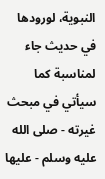النبوية، لورودها في حديث جاء لمناسبة كما سيأتي في مبحث غيرته - صلى الله عليه وسلم - عليها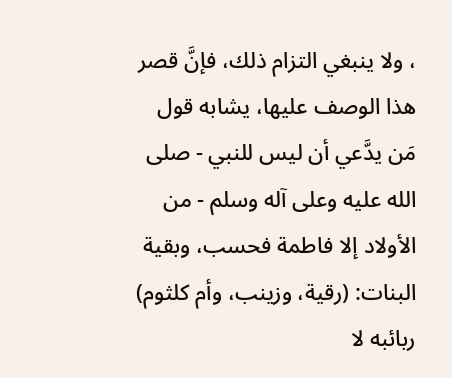، ولا ينبغي التزام ذلك، فإنَّ قصر هذا الوصف عليها، يشابه قول مَن يدَّعي أن ليس للنبي - صلى الله عليه وعلى آله وسلم - من الأولاد إلا فاطمة فحسب، وبقية البنات: (رقية، وزينب، وأم كلثوم) ربائبه لا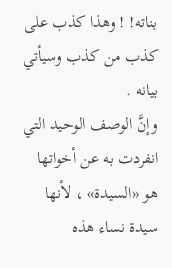بناته! ! وهذا كذب على كذب من كذب وسيأتي بيانه .
وإنَّ الوصف الوحيد التي انفردت به عن أخواتها هو «السيدة» ، لأنها سيدة نساء هذه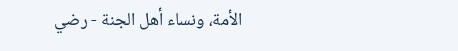الأمة، ونساء أهل الجنة - رضي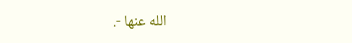الله عنها -.